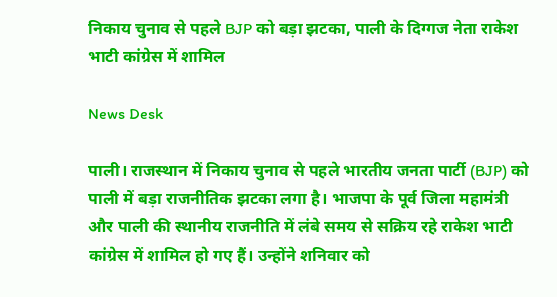निकाय चुनाव से पहले BJP को बड़ा झटका, पाली के दिग्गज नेता राकेश भाटी कांग्रेस में शामिल

News Desk

पाली। राजस्थान में निकाय चुनाव से पहले भारतीय जनता पार्टी (BJP) को पाली में बड़ा राजनीतिक झटका लगा है। भाजपा के पूर्व जिला महामंत्री और पाली की स्थानीय राजनीति में लंबे समय से सक्रिय रहे राकेश भाटी कांग्रेस में शामिल हो गए हैं। उन्होंने शनिवार को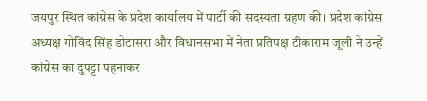जयपुर स्थित कांग्रेस के प्रदेश कार्यालय में पार्टी की सदस्यता ग्रहण की। प्रदेश कांग्रेस अध्यक्ष गोविंद सिंह डोटासरा और विधानसभा में नेता प्रतिपक्ष टीकाराम जूली ने उन्हें कांग्रेस का दुपट्टा पहनाकर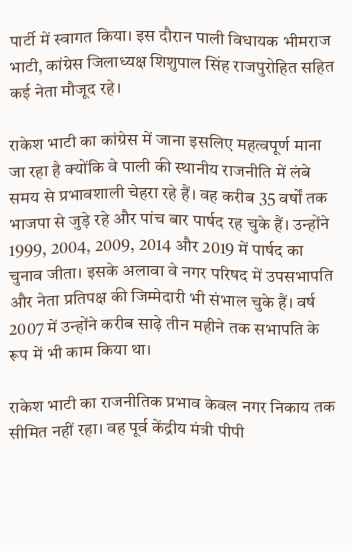पार्टी में स्वागत किया। इस दौरान पाली विधायक भीमराज भाटी, कांग्रेस जिलाध्यक्ष शिशुपाल सिंह राजपुरोहित सहित कई नेता मौजूद रहे।

राकेश भाटी का कांग्रेस में जाना इसलिए महत्वपूर्ण माना जा रहा है क्योंकि वे पाली की स्थानीय राजनीति में लंबे समय से प्रभावशाली चेहरा रहे हैं। वह करीब 35 वर्षों तक भाजपा से जुड़े रहे और पांच बार पार्षद रह चुके हैं। उन्होंने 1999, 2004, 2009, 2014 और 2019 में पार्षद का चुनाव जीता। इसके अलावा वे नगर परिषद में उपसभापति और नेता प्रतिपक्ष की जिम्मेदारी भी संभाल चुके हैं। वर्ष 2007 में उन्होंने करीब साढ़े तीन महीने तक सभापति के रूप में भी काम किया था।

राकेश भाटी का राजनीतिक प्रभाव केवल नगर निकाय तक सीमित नहीं रहा। वह पूर्व केंद्रीय मंत्री पीपी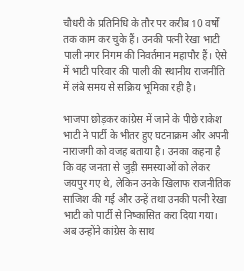चौधरी के प्रतिनिधि के तौर पर करीब 10 वर्षों तक काम कर चुके हैं। उनकी पत्नी रेखा भाटी पाली नगर निगम की निवर्तमान महापौर हैं। ऐसे में भाटी परिवार की पाली की स्थानीय राजनीति में लंबे समय से सक्रिय भूमिका रही है।

भाजपा छोड़कर कांग्रेस में जाने के पीछे राकेश भाटी ने पार्टी के भीतर हुए घटनाक्रम और अपनी नाराजगी को वजह बताया है। उनका कहना है कि वह जनता से जुड़ी समस्याओं को लेकर जयपुर गए थे, लेकिन उनके खिलाफ राजनीतिक साजिश की गई और उन्हें तथा उनकी पत्नी रेखा भाटी को पार्टी से निष्कासित करा दिया गया। अब उन्होंने कांग्रेस के साथ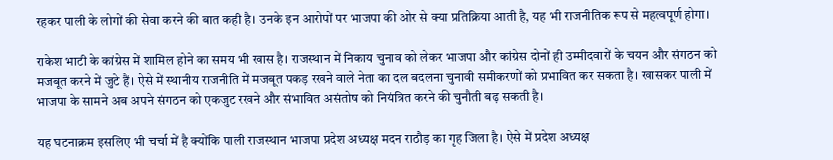रहकर पाली के लोगों की सेवा करने की बात कही है। उनके इन आरोपों पर भाजपा की ओर से क्या प्रतिक्रिया आती है, यह भी राजनीतिक रूप से महत्वपूर्ण होगा।

राकेश भाटी के कांग्रेस में शामिल होने का समय भी खास है। राजस्थान में निकाय चुनाव को लेकर भाजपा और कांग्रेस दोनों ही उम्मीदवारों के चयन और संगठन को मजबूत करने में जुटे हैं। ऐसे में स्थानीय राजनीति में मजबूत पकड़ रखने वाले नेता का दल बदलना चुनावी समीकरणों को प्रभावित कर सकता है। खासकर पाली में भाजपा के सामने अब अपने संगठन को एकजुट रखने और संभावित असंतोष को नियंत्रित करने की चुनौती बढ़ सकती है।

यह घटनाक्रम इसलिए भी चर्चा में है क्योंकि पाली राजस्थान भाजपा प्रदेश अध्यक्ष मदन राठौड़ का गृह जिला है। ऐसे में प्रदेश अध्यक्ष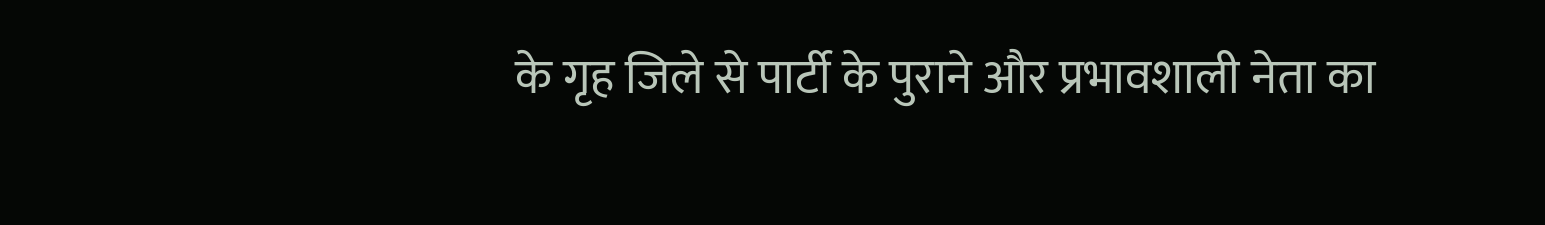के गृह जिले से पार्टी के पुराने और प्रभावशाली नेता का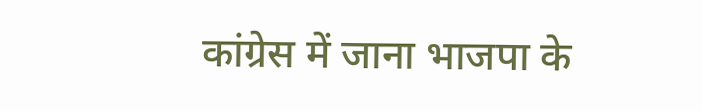कांग्रेस में जाना भाजपा के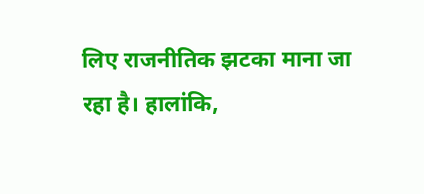लिए राजनीतिक झटका माना जा रहा है। हालांकि,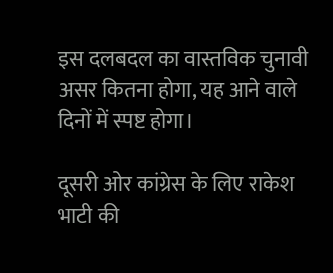इस दलबदल का वास्तविक चुनावी असर कितना होगा, यह आने वाले दिनों में स्पष्ट होगा।

दूसरी ओर कांग्रेस के लिए राकेश भाटी की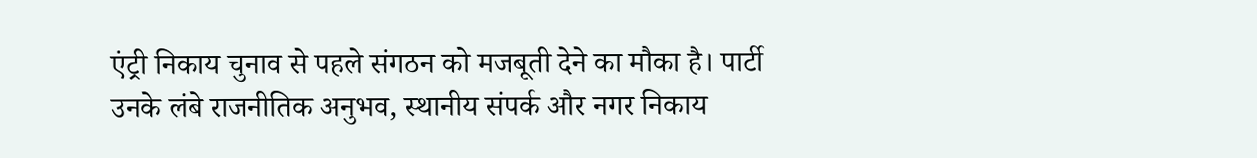एंट्री निकाय चुनाव से पहले संगठन को मजबूती देने का मौका है। पार्टी उनके लंबे राजनीतिक अनुभव, स्थानीय संपर्क और नगर निकाय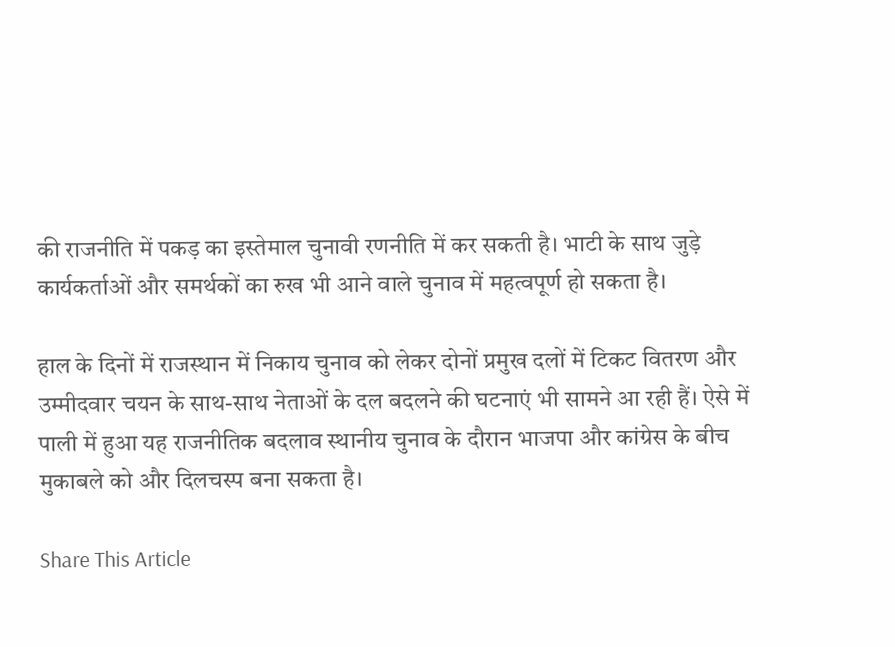की राजनीति में पकड़ का इस्तेमाल चुनावी रणनीति में कर सकती है। भाटी के साथ जुड़े कार्यकर्ताओं और समर्थकों का रुख भी आने वाले चुनाव में महत्वपूर्ण हो सकता है।

हाल के दिनों में राजस्थान में निकाय चुनाव को लेकर दोनों प्रमुख दलों में टिकट वितरण और उम्मीदवार चयन के साथ-साथ नेताओं के दल बदलने की घटनाएं भी सामने आ रही हैं। ऐसे में पाली में हुआ यह राजनीतिक बदलाव स्थानीय चुनाव के दौरान भाजपा और कांग्रेस के बीच मुकाबले को और दिलचस्प बना सकता है।

Share This Article